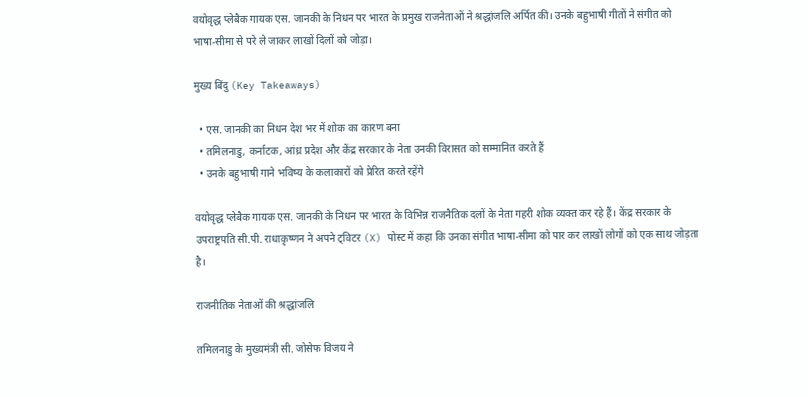वयोवृद्ध प्लेबैक गायक एस. जानकी के निधन पर भारत के प्रमुख राजनेताओं ने श्रद्धांजलि अर्पित की। उनके बहुभाषी गीतों ने संगीत को भाषा‑सीमा से परे ले जाकर लाखों दिलों को जोड़ा।

मुख्य बिंदु (Key Takeaways)

  • एस. जानकी का निधन देश भर में शोक का कारण बना
  • तमिलनाडु, कर्नाटक, आंध्र प्रदेश और केंद्र सरकार के नेता उनकी विरासत को सम्मानित करते हैं
  • उनके बहुभाषी गाने भविष्य के कलाकारों को प्रेरित करते रहेंगे

वयोवृद्ध प्लेबैक गायक एस. जानकी के निधन पर भारत के विभिन्न राजनैतिक दलों के नेता गहरी शोक व्यक्त कर रहे हैं। केंद्र सरकार के उपराष्ट्रपति सी.पी. राधाकृष्णन ने अपने ट्विटर (X) पोस्ट में कहा कि उनका संगीत भाषा‑सीमा को पार कर लाखों लोगों को एक साथ जोड़ता है।

राजनीतिक नेताओं की श्रद्धांजलि

तमिलनाडु के मुख्यमंत्री सी. जोसेफ विजय ने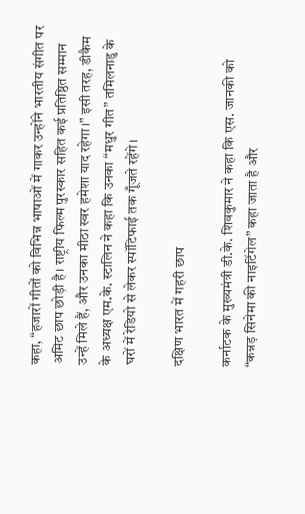कहा, “हजारों गीतों को विभिन्न भाषाओं में गाकर उन्होंने भारतीय संगीत पर अमिट छाप छोड़ी है। राष्ट्रीय फिल्म पुरस्कार सहित कई प्रतिष्ठित सम्मान उन्हें मिले हैं, और उनका मीठा स्वर हमेशा याद रहेगा।” इसी तरह, डीकैम के अध्यक्ष एम.के. स्टालिन ने कहा कि उनका “मधुर गीत” तमिलनाडु के घरों में रेडियो से लेकर स्पॉटिफाई तक गूँजते रहेंगे।

दक्षिण भारत में गहरी छाप

कर्नाटक के मुख्यमंत्री डी.के. शिवकुमार ने कहा कि एस. जानकी को “कन्नड़ सिनेमा की नाइटिंगेल” कहा जाता है और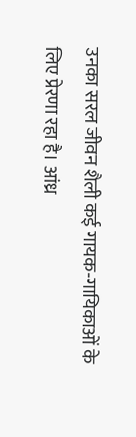उनका सरल जीवन शैली कई गायक‑गायिकाओं के लिए प्रेरणा रहा है। आंध्र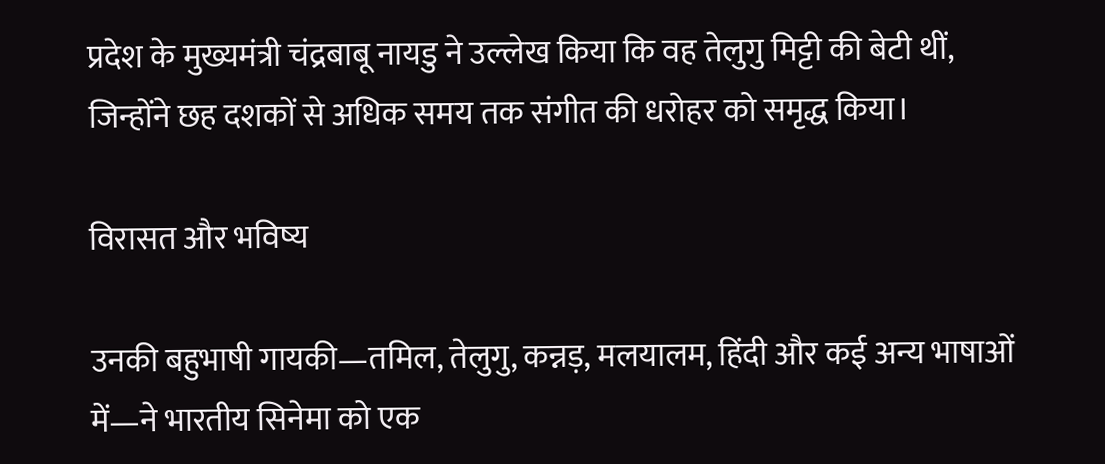प्रदेश के मुख्यमंत्री चंद्रबाबू नायडु ने उल्लेख किया कि वह तेलुगु मिट्टी की बेटी थीं, जिन्होंने छह दशकों से अधिक समय तक संगीत की धरोहर को समृद्ध किया।

विरासत और भविष्य

उनकी बहुभाषी गायकी—तमिल, तेलुगु, कन्नड़, मलयालम, हिंदी और कई अन्य भाषाओं में—ने भारतीय सिनेमा को एक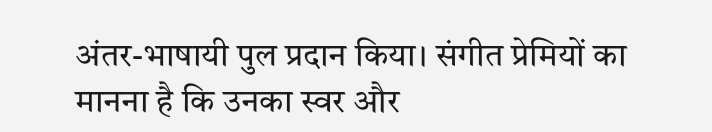अंतर-भाषायी पुल प्रदान किया। संगीत प्रेमियों का मानना है कि उनका स्वर और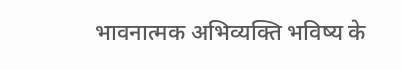भावनात्मक अभिव्यक्ति भविष्य के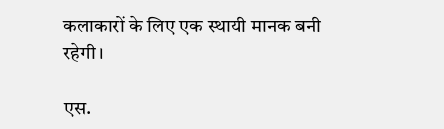कलाकारों के लिए एक स्थायी मानक बनी रहेगी।

एस.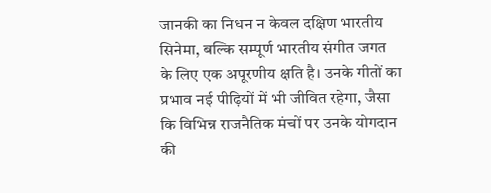जानकी का निधन न केवल दक्षिण भारतीय सिनेमा, बल्कि सम्पूर्ण भारतीय संगीत जगत के लिए एक अपूरणीय क्षति है। उनके गीतों का प्रभाव नई पीढ़ियों में भी जीवित रहेगा, जैसा कि विभिन्न राजनैतिक मंचों पर उनके योगदान की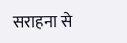सराहना से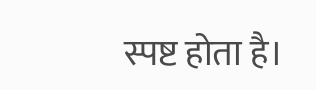स्पष्ट होता है।